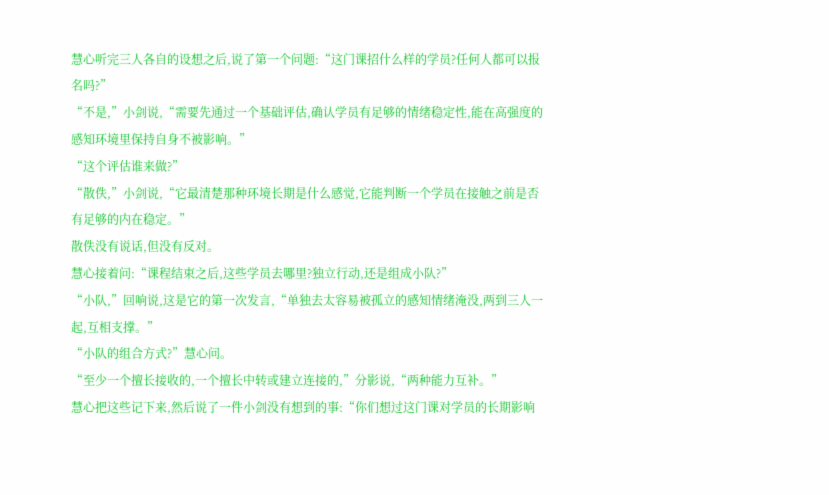慧心听完三人各自的设想之后,说了第一个问题:“这门课招什么样的学员?任何人都可以报名吗?”
“不是,”小剑说,“需要先通过一个基础评估,确认学员有足够的情绪稳定性,能在高强度的感知环境里保持自身不被影响。”
“这个评估谁来做?”
“散佚,”小剑说,“它最清楚那种环境长期是什么感觉,它能判断一个学员在接触之前是否有足够的内在稳定。”
散佚没有说话,但没有反对。
慧心接着问:“课程结束之后,这些学员去哪里?独立行动,还是组成小队?”
“小队,”回响说,这是它的第一次发言,“单独去太容易被孤立的感知情绪淹没,两到三人一起,互相支撑。”
“小队的组合方式?”慧心问。
“至少一个擅长接收的,一个擅长中转或建立连接的,”分影说,“两种能力互补。”
慧心把这些记下来,然后说了一件小剑没有想到的事:“你们想过这门课对学员的长期影响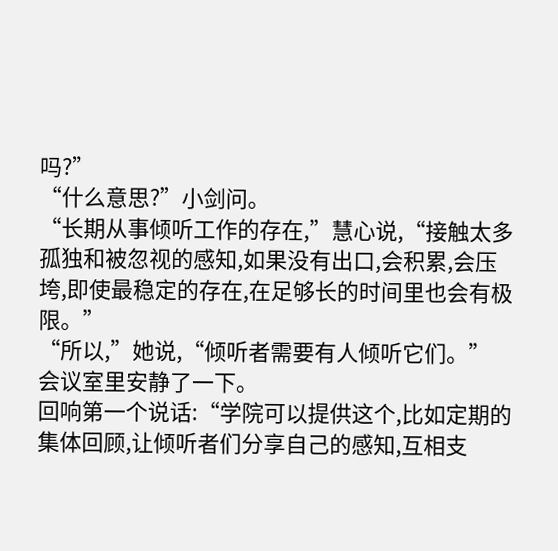吗?”
“什么意思?”小剑问。
“长期从事倾听工作的存在,”慧心说,“接触太多孤独和被忽视的感知,如果没有出口,会积累,会压垮,即使最稳定的存在,在足够长的时间里也会有极限。”
“所以,”她说,“倾听者需要有人倾听它们。”
会议室里安静了一下。
回响第一个说话:“学院可以提供这个,比如定期的集体回顾,让倾听者们分享自己的感知,互相支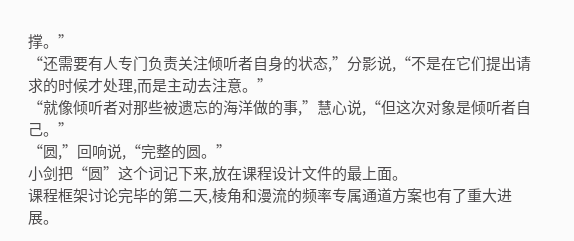撑。”
“还需要有人专门负责关注倾听者自身的状态,”分影说,“不是在它们提出请求的时候才处理,而是主动去注意。”
“就像倾听者对那些被遗忘的海洋做的事,”慧心说,“但这次对象是倾听者自己。”
“圆,”回响说,“完整的圆。”
小剑把“圆”这个词记下来,放在课程设计文件的最上面。
课程框架讨论完毕的第二天,棱角和漫流的频率专属通道方案也有了重大进展。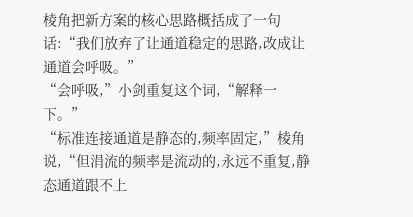棱角把新方案的核心思路概括成了一句话:“我们放弃了让通道稳定的思路,改成让通道会呼吸。”
“会呼吸,”小剑重复这个词,“解释一下。”
“标准连接通道是静态的,频率固定,”棱角说,“但涓流的频率是流动的,永远不重复,静态通道跟不上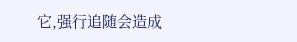它,强行追随会造成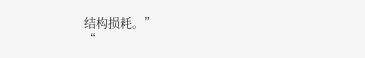结构损耗。”
“